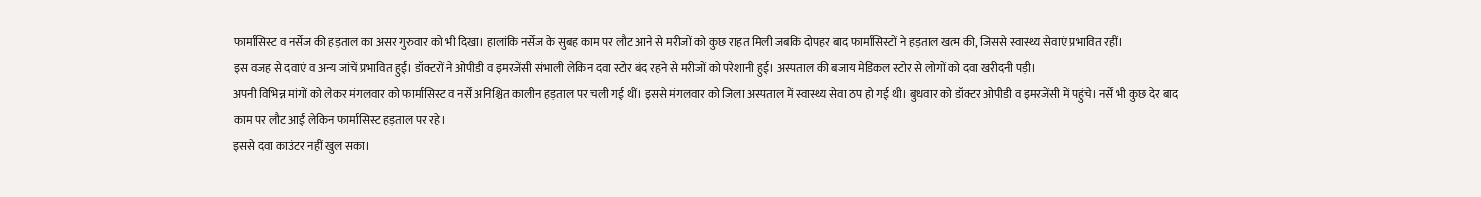फार्मासिस्ट व नर्सेज की हड़ताल का असर गुरुवार को भी दिखा। हालांकि नर्सेज के सुबह काम पर लौट आने से मरीजों को कुछ राहत मिली जबकि दोपहर बाद फार्मासिस्टों ने हड़ताल खत्म की, जिससे स्वास्थ्य सेवाएं प्रभावित रहीं।
इस वजह से दवाएं व अन्य जांचें प्रभावित हुईं। डॉक्टरों ने ओपीडी व इमरजेंसी संभाली लेकिन दवा स्टोर बंद रहने से मरीजों को परेशानी हुई। अस्पताल की बजाय मेडिकल स्टोर से लोगों को दवा खरीदनी पड़ी।
अपनी विभिन्न मांगों को लेकर मंगलवार को फार्मासिस्ट व नर्सें अनिश्चित कालीन हड़ताल पर चली गई थीं। इससे मंगलवार को जिला अस्पताल में स्वास्थ्य सेवा ठप हो गई थी। बुधवार को डॉक्टर ओपीडी व इमरजेंसी में पहुंचे। नर्सें भी कुछ देर बाद काम पर लौट आईं लेकिन फार्मासिस्ट हड़ताल पर रहे।
इससे दवा काउंटर नहीं खुल सका।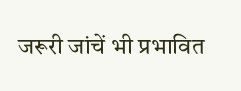जरूरी जांचें भी प्रभावित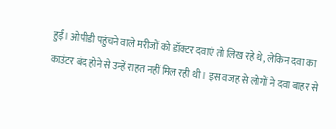हुईं। ओपीडी पहुंचने वाले मरीजों को डॉक्टर दवाएं तो लिख रहे थे, लेकिन दवा का काउंटर बंद होने से उन्हें राहत नहीं मिल रही थी। इस वजह से लोगों ने दवा बाहर से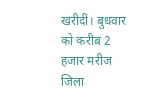खरीदीं। बुधवार को करीब 2 हजार मरीज जिला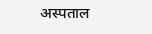अस्पताल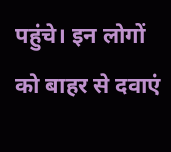पहुंचे। इन लोगों को बाहर से दवाएं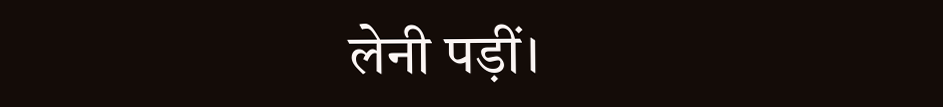लेनी पड़ीं।